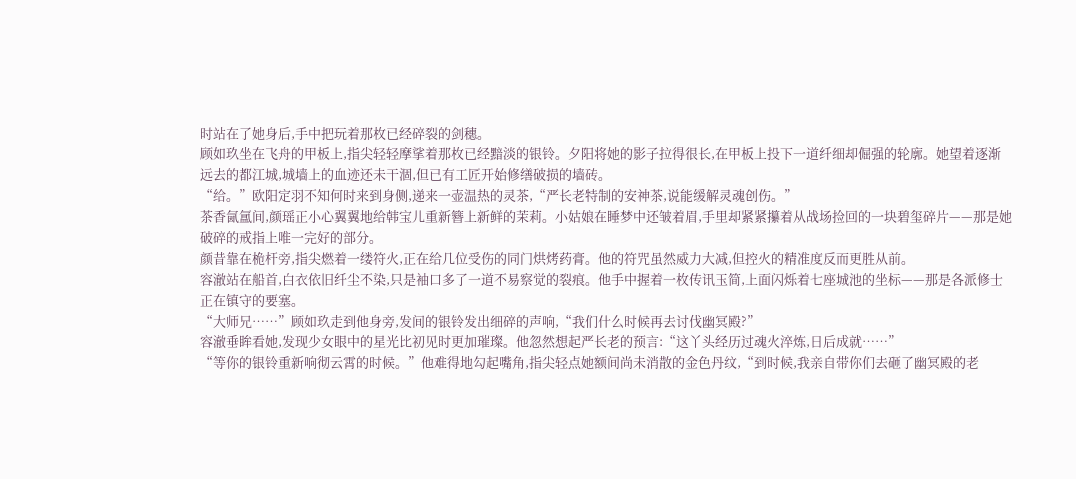时站在了她身后,手中把玩着那枚已经碎裂的剑穗。
顾如玖坐在飞舟的甲板上,指尖轻轻摩挲着那枚已经黯淡的银铃。夕阳将她的影子拉得很长,在甲板上投下一道纤细却倔强的轮廓。她望着逐渐远去的都江城,城墙上的血迹还未干涸,但已有工匠开始修缮破损的墙砖。
“给。”欧阳定羽不知何时来到身侧,递来一壶温热的灵茶,“严长老特制的安神茶,说能缓解灵魂创伤。”
茶香氤氲间,颜瑶正小心翼翼地给韩宝儿重新簪上新鲜的茉莉。小姑娘在睡梦中还皱着眉,手里却紧紧攥着从战场捡回的一块碧玺碎片——那是她破碎的戒指上唯一完好的部分。
颜昔靠在桅杆旁,指尖燃着一缕符火,正在给几位受伤的同门烘烤药膏。他的符咒虽然威力大减,但控火的精准度反而更胜从前。
容澈站在船首,白衣依旧纤尘不染,只是袖口多了一道不易察觉的裂痕。他手中握着一枚传讯玉简,上面闪烁着七座城池的坐标——那是各派修士正在镇守的要塞。
“大师兄……”顾如玖走到他身旁,发间的银铃发出细碎的声响,“我们什么时候再去讨伐幽冥殿?”
容澈垂眸看她,发现少女眼中的星光比初见时更加璀璨。他忽然想起严长老的预言:“这丫头经历过魂火淬炼,日后成就……”
“等你的银铃重新响彻云霄的时候。”他难得地勾起嘴角,指尖轻点她额间尚未消散的金色丹纹,“到时候,我亲自带你们去砸了幽冥殿的老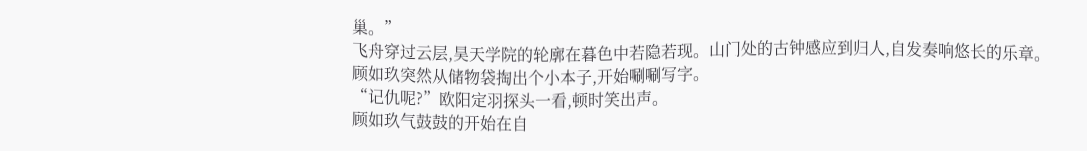巢。”
飞舟穿过云层,昊天学院的轮廓在暮色中若隐若现。山门处的古钟感应到归人,自发奏响悠长的乐章。
顾如玖突然从储物袋掏出个小本子,开始唰唰写字。
“记仇呢?”欧阳定羽探头一看,顿时笑出声。
顾如玖气鼓鼓的开始在自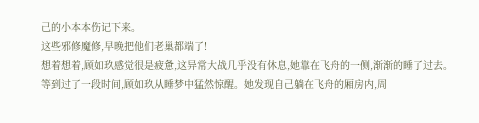己的小本本伤记下来。
这些邪修魔修,早晚把他们老巢都端了!
想着想着,顾如玖感觉很是疲惫,这异常大战几乎没有休息,她靠在飞舟的一侧,渐渐的睡了过去。
等到过了一段时间,顾如玖从睡梦中猛然惊醒。她发现自己躺在飞舟的厢房内,周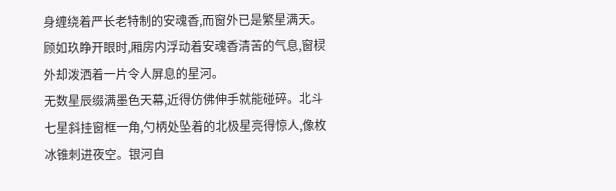身缠绕着严长老特制的安魂香,而窗外已是繁星满天。
顾如玖睁开眼时,厢房内浮动着安魂香清苦的气息,窗棂外却泼洒着一片令人屏息的星河。
无数星辰缀满墨色天幕,近得仿佛伸手就能碰碎。北斗七星斜挂窗框一角,勺柄处坠着的北极星亮得惊人,像枚冰锥刺进夜空。银河自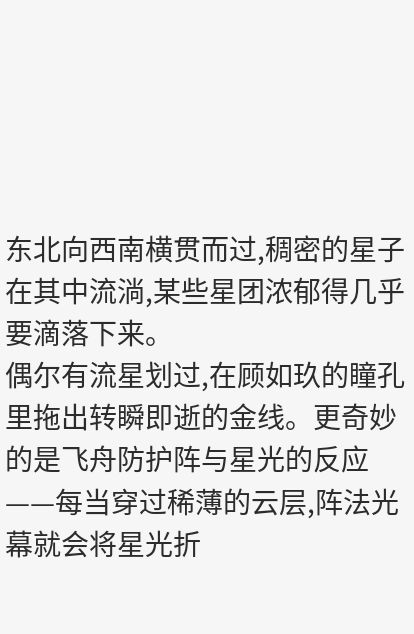东北向西南横贯而过,稠密的星子在其中流淌,某些星团浓郁得几乎要滴落下来。
偶尔有流星划过,在顾如玖的瞳孔里拖出转瞬即逝的金线。更奇妙的是飞舟防护阵与星光的反应——每当穿过稀薄的云层,阵法光幕就会将星光折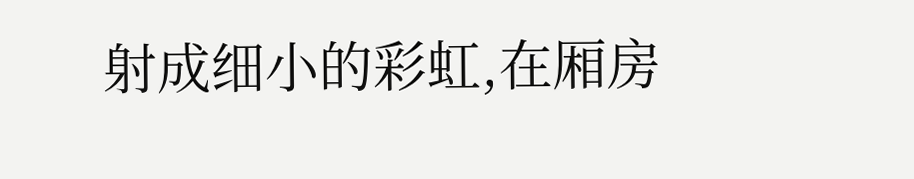射成细小的彩虹,在厢房